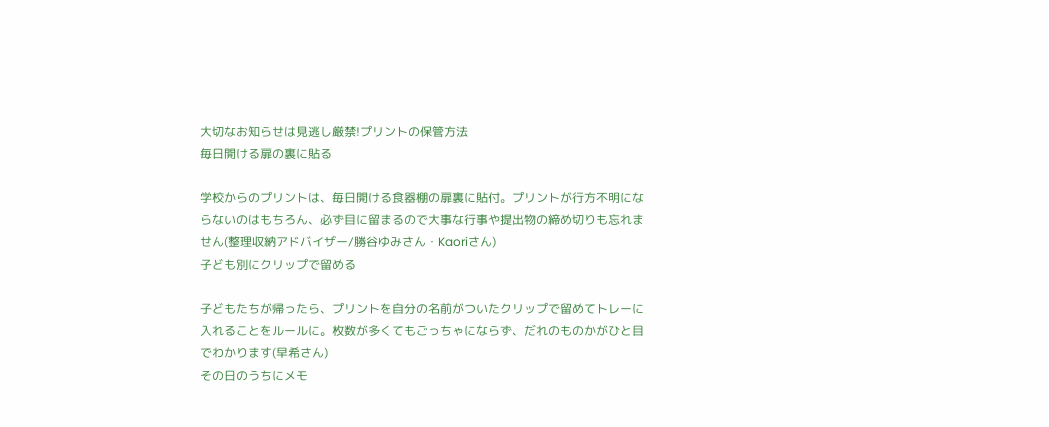大切なお知らせは見逃し厳禁!プリントの保管方法
毎日開ける扉の裏に貼る

学校からのプリントは、毎日開ける食器棚の扉裏に貼付。プリントが行方不明にならないのはもちろん、必ず目に留まるので大事な行事や提出物の締め切りも忘れません(整理収納アドバイザー/勝谷ゆみさん・Kaoriさん)
子ども別にクリップで留める

子どもたちが帰ったら、プリントを自分の名前がついたクリップで留めてトレーに入れることをルールに。枚数が多くてもごっちゃにならず、だれのものかがひと目でわかります(早希さん)
その日のうちにメモ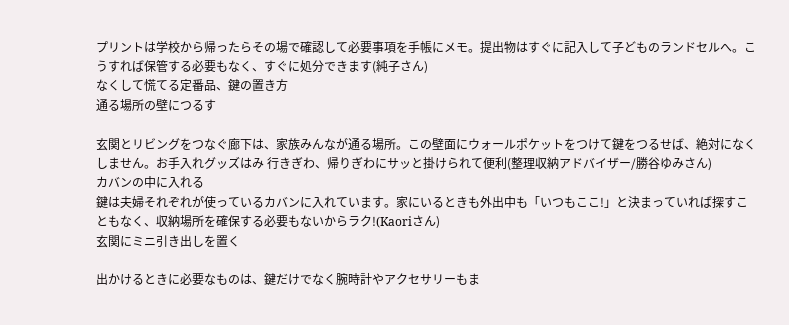プリントは学校から帰ったらその場で確認して必要事項を手帳にメモ。提出物はすぐに記入して子どものランドセルへ。こうすれば保管する必要もなく、すぐに処分できます(純子さん)
なくして慌てる定番品、鍵の置き方
通る場所の壁につるす

玄関とリビングをつなぐ廊下は、家族みんなが通る場所。この壁面にウォールポケットをつけて鍵をつるせば、絶対になくしません。お手入れグッズはみ 行きぎわ、帰りぎわにサッと掛けられて便利(整理収納アドバイザー/勝谷ゆみさん)
カバンの中に入れる
鍵は夫婦それぞれが使っているカバンに入れています。家にいるときも外出中も「いつもここ!」と決まっていれば探すこともなく、収納場所を確保する必要もないからラク!(Kaoriさん)
玄関にミニ引き出しを置く

出かけるときに必要なものは、鍵だけでなく腕時計やアクセサリーもま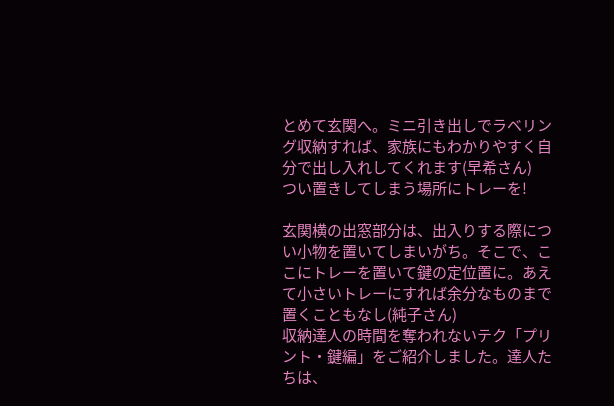とめて玄関へ。ミニ引き出しでラベリング収納すれば、家族にもわかりやすく自分で出し入れしてくれます(早希さん)
つい置きしてしまう場所にトレーを!

玄関横の出窓部分は、出入りする際につい小物を置いてしまいがち。そこで、ここにトレーを置いて鍵の定位置に。あえて小さいトレーにすれば余分なものまで置くこともなし(純子さん)
収納達人の時間を奪われないテク「プリント・鍵編」をご紹介しました。達人たちは、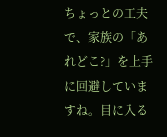ちょっとの工夫で、家族の「あれどこ?」を上手に回避していますね。目に入る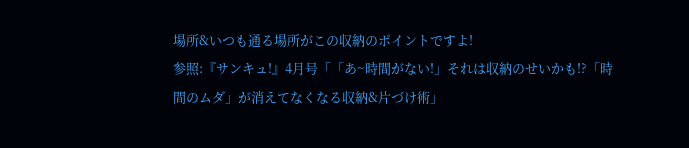場所&いつも通る場所がこの収納のポイントですよ!
参照:『サンキュ!』4月号「「あ~時間がない!」それは収納のせいかも!?「時間のムダ」が消えてなくなる収納&片づけ術」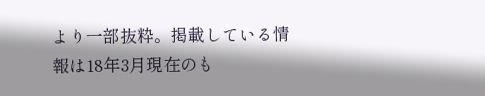より一部抜粋。掲載している情報は18年3月現在のも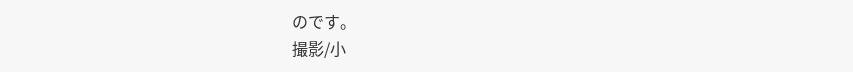のです。
撮影/小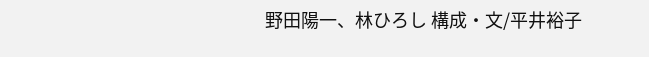野田陽一、林ひろし 構成・文/平井裕子